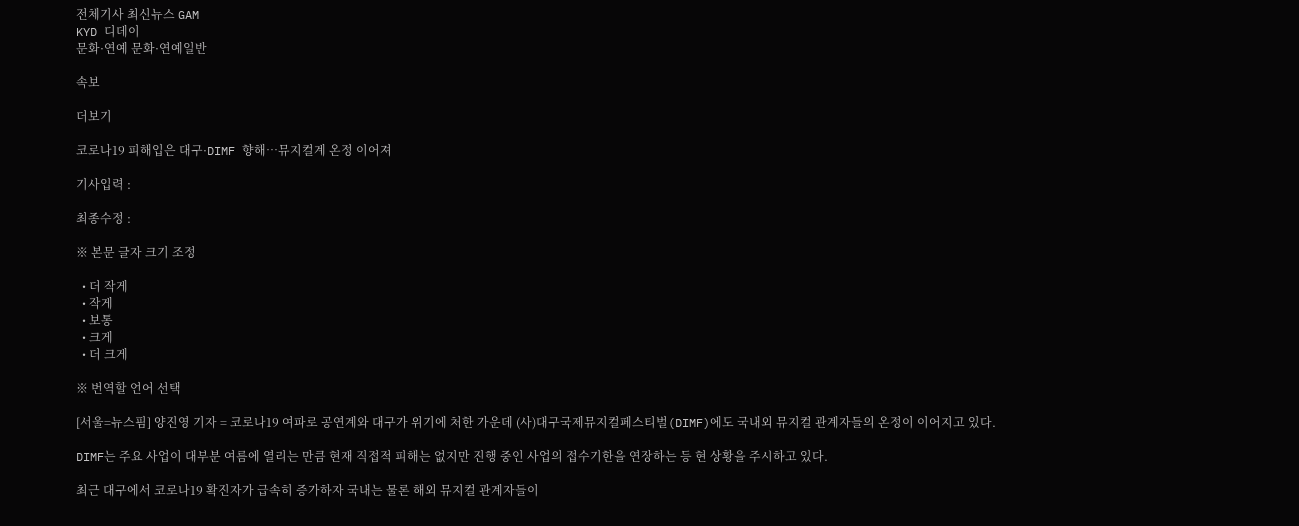전체기사 최신뉴스 GAM
KYD 디데이
문화·연예 문화·연예일반

속보

더보기

코로나19 피해입은 대구·DIMF 향해…뮤지컬계 온정 이어져

기사입력 :

최종수정 :

※ 본문 글자 크기 조정

  • 더 작게
  • 작게
  • 보통
  • 크게
  • 더 크게

※ 번역할 언어 선택

[서울=뉴스핌] 양진영 기자 = 코로나19 여파로 공연계와 대구가 위기에 처한 가운데 (사)대구국제뮤지컬페스티벌(DIMF)에도 국내외 뮤지컬 관계자들의 온정이 이어지고 있다.

DIMF는 주요 사업이 대부분 여름에 열리는 만큼 현재 직접적 피해는 없지만 진행 중인 사업의 접수기한을 연장하는 등 현 상황을 주시하고 있다.

최근 대구에서 코로나19 확진자가 급속히 증가하자 국내는 물론 해외 뮤지컬 관계자들이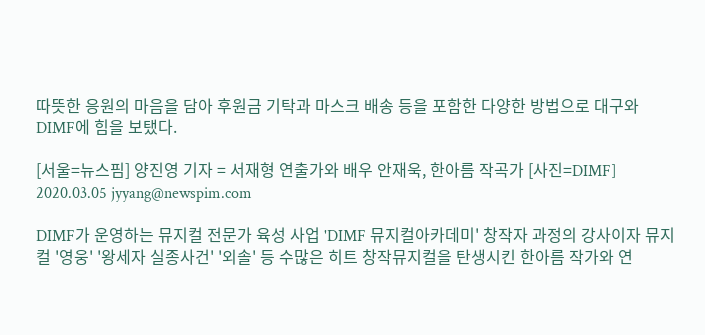따뜻한 응원의 마음을 담아 후원금 기탁과 마스크 배송 등을 포함한 다양한 방법으로 대구와 DIMF에 힘을 보탰다.

[서울=뉴스핌] 양진영 기자 = 서재형 연출가와 배우 안재욱, 한아름 작곡가 [사진=DIMF] 2020.03.05 jyyang@newspim.com

DIMF가 운영하는 뮤지컬 전문가 육성 사업 'DIMF 뮤지컬아카데미' 창작자 과정의 강사이자 뮤지컬 '영웅' '왕세자 실종사건' '외솔' 등 수많은 히트 창작뮤지컬을 탄생시킨 한아름 작가와 연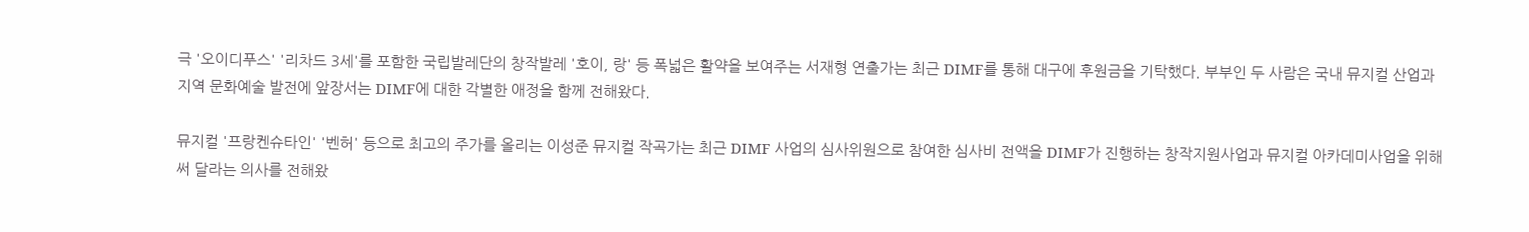극 '오이디푸스' '리차드 3세'를 포함한 국립발레단의 창작발레 '호이, 랑' 등 폭넓은 활약을 보여주는 서재형 연출가는 최근 DIMF를 통해 대구에 후원금을 기탁했다. 부부인 두 사람은 국내 뮤지컬 산업과 지역 문화예술 발전에 앞장서는 DIMF에 대한 각별한 애정을 함께 전해왔다.

뮤지컬 '프랑켄슈타인' '벤허' 등으로 최고의 주가를 올리는 이성준 뮤지컬 작곡가는 최근 DIMF 사업의 심사위원으로 참여한 심사비 전액을 DIMF가 진행하는 창작지원사업과 뮤지컬 아카데미사업을 위해 써 달라는 의사를 전해왔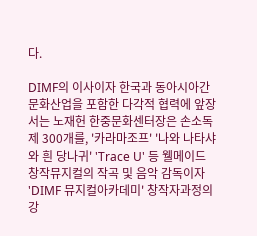다.

DIMF의 이사이자 한국과 동아시아간 문화산업을 포함한 다각적 협력에 앞장서는 노재헌 한중문화센터장은 손소독제 300개를, '카라마조프' '나와 나타샤와 흰 당나귀' 'Trace U' 등 웰메이드 창작뮤지컬의 작곡 및 음악 감독이자 'DIMF 뮤지컬아카데미' 창작자과정의 강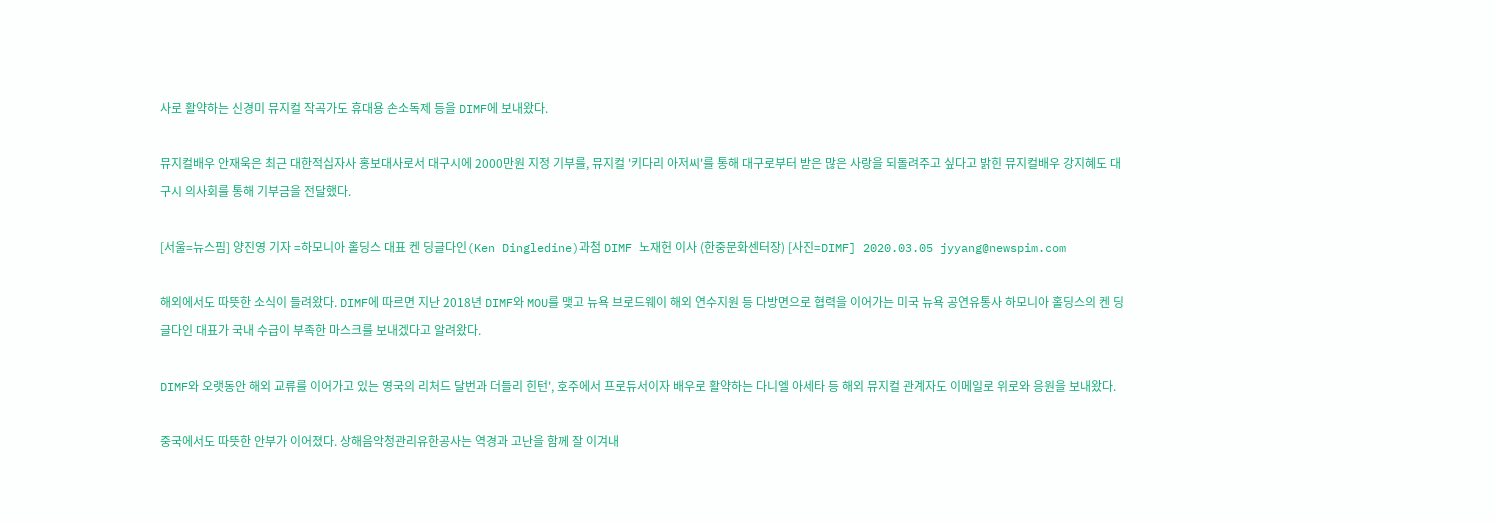사로 활약하는 신경미 뮤지컬 작곡가도 휴대용 손소독제 등을 DIMF에 보내왔다.

뮤지컬배우 안재욱은 최근 대한적십자사 홍보대사로서 대구시에 2000만원 지정 기부를, 뮤지컬 '키다리 아저씨'를 통해 대구로부터 받은 많은 사랑을 되돌려주고 싶다고 밝힌 뮤지컬배우 강지혜도 대구시 의사회를 통해 기부금을 전달했다.

[서울=뉴스핌] 양진영 기자 =하모니아 홀딩스 대표 켄 딩글다인(Ken Dingledine)과첨 DIMF 노재헌 이사 (한중문화센터장) [사진=DIMF] 2020.03.05 jyyang@newspim.com

해외에서도 따뜻한 소식이 들려왔다. DIMF에 따르면 지난 2018년 DIMF와 MOU를 맺고 뉴욕 브로드웨이 해외 연수지원 등 다방면으로 협력을 이어가는 미국 뉴욕 공연유통사 하모니아 홀딩스의 켄 딩글다인 대표가 국내 수급이 부족한 마스크를 보내겠다고 알려왔다.

DIMF와 오랫동안 해외 교류를 이어가고 있는 영국의 리처드 달번과 더들리 힌턴', 호주에서 프로듀서이자 배우로 활약하는 다니엘 아세타 등 해외 뮤지컬 관계자도 이메일로 위로와 응원을 보내왔다.

중국에서도 따뜻한 안부가 이어졌다. 상해음악청관리유한공사는 역경과 고난을 함께 잘 이겨내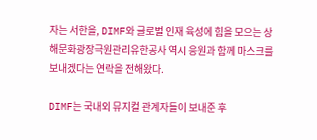자는 서한을, DIMF와 글로벌 인재 육성에 힘을 모으는 상해문화광장극원관리유한공사 역시 응원과 함께 마스크를 보내겠다는 연락을 전해왔다.

DIMF는 국내외 뮤지컬 관계자들이 보내준 후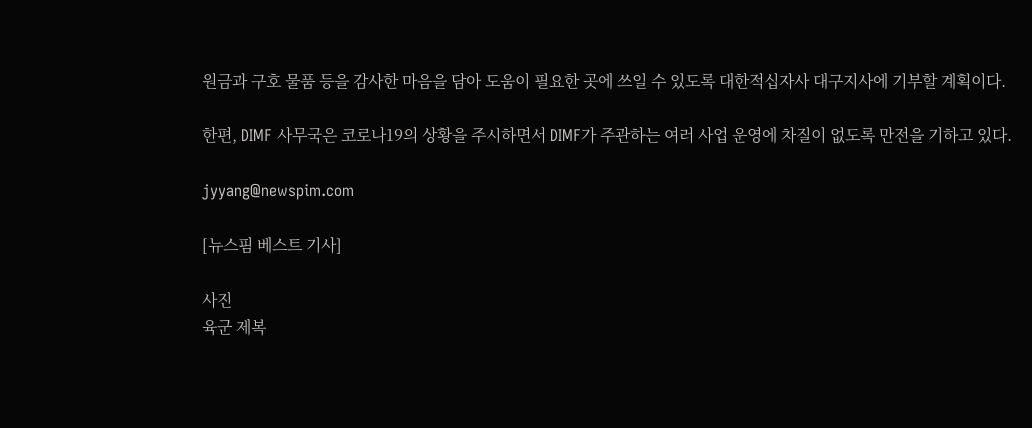원금과 구호 물품 등을 감사한 마음을 담아 도움이 필요한 곳에 쓰일 수 있도록 대한적십자사 대구지사에 기부할 계획이다.

한편, DIMF 사무국은 코로나19의 상황을 주시하면서 DIMF가 주관하는 여러 사업 운영에 차질이 없도록 만전을 기하고 있다.

jyyang@newspim.com

[뉴스핌 베스트 기사]

사진
육군 제복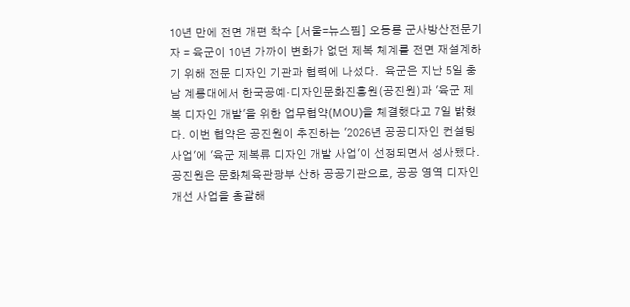10년 만에 전면 개편 착수 [서울=뉴스핌] 오동룡 군사방산전문기자 = 육군이 10년 가까이 변화가 없던 제복 체계를 전면 재설계하기 위해 전문 디자인 기관과 협력에 나섰다.  육군은 지난 5일 충남 계룡대에서 한국공예·디자인문화진흥원(공진원)과 '육군 제복 디자인 개발'을 위한 업무협약(MOU)을 체결했다고 7일 밝혔다. 이번 협약은 공진원이 추진하는 '2026년 공공디자인 컨설팅 사업'에 '육군 제복류 디자인 개발 사업'이 선정되면서 성사됐다. 공진원은 문화체육관광부 산하 공공기관으로, 공공 영역 디자인 개선 사업을 총괄해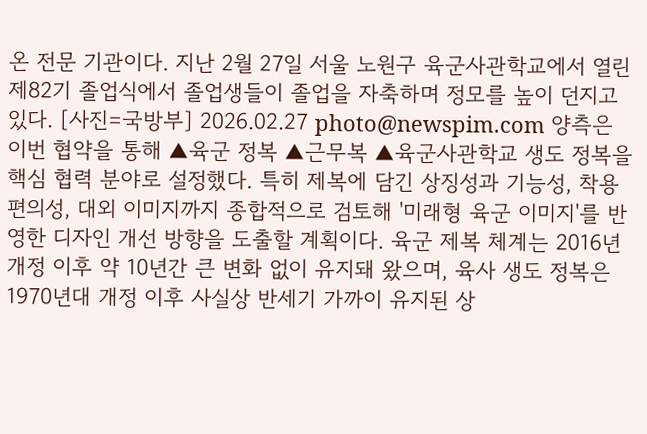온 전문 기관이다. 지난 2월 27일 서울 노원구 육군사관학교에서 열린 제82기 졸업식에서 졸업생들이 졸업을 자축하며 정모를 높이 던지고 있다. [사진=국방부] 2026.02.27 photo@newspim.com 양측은 이번 협약을 통해 ▲육군 정복 ▲근무복 ▲육군사관학교 생도 정복을 핵심 협력 분야로 설정했다. 특히 제복에 담긴 상징성과 기능성, 착용 편의성, 대외 이미지까지 종합적으로 검토해 '미래형 육군 이미지'를 반영한 디자인 개선 방향을 도출할 계획이다. 육군 제복 체계는 2016년 개정 이후 약 10년간 큰 변화 없이 유지돼 왔으며, 육사 생도 정복은 1970년대 개정 이후 사실상 반세기 가까이 유지된 상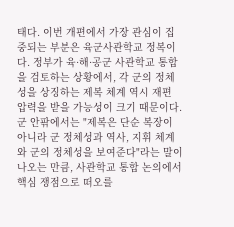태다. 이번 개편에서 가장 관심이 집중되는 부분은 육군사관학교 정복이다. 정부가 육·해·공군 사관학교 통합을 검토하는 상황에서, 각 군의 정체성을 상징하는 제복 체계 역시 재편 압력을 받을 가능성이 크기 때문이다. 군 안팎에서는 "제복은 단순 복장이 아니라 군 정체성과 역사, 지휘 체계와 군의 정체성을 보여준다"라는 말이 나오는 만큼, 사관학교 통합 논의에서 핵심 쟁점으로 떠오를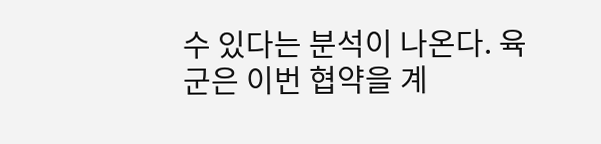수 있다는 분석이 나온다. 육군은 이번 협약을 계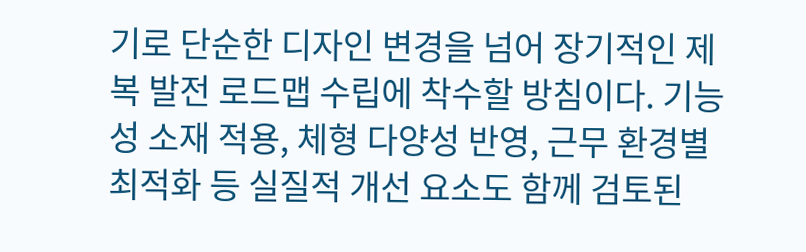기로 단순한 디자인 변경을 넘어 장기적인 제복 발전 로드맵 수립에 착수할 방침이다. 기능성 소재 적용, 체형 다양성 반영, 근무 환경별 최적화 등 실질적 개선 요소도 함께 검토된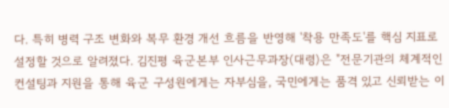다. 특히 병력 구조 변화와 복무 환경 개선 흐름을 반영해 '착용 만족도'를 핵심 지표로 설정할 것으로 알려졌다. 김진평 육군본부 인사근무과장(대령)은 "전문기관의 체계적인 컨설팅과 지원을 통해 육군 구성원에게는 자부심을, 국민에게는 품격 있고 신뢰받는 이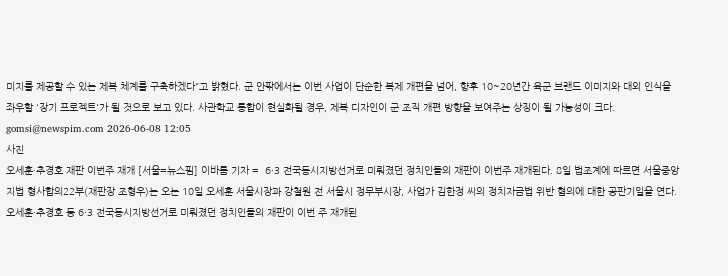미지를 제공할 수 있는 제복 체계를 구축하겠다"고 밝혔다. 군 안팎에서는 이번 사업이 단순한 복제 개편을 넘어, 향후 10~20년간 육군 브랜드 이미지와 대외 인식을 좌우할 '장기 프로젝트'가 될 것으로 보고 있다. 사관학교 통합이 현실화될 경우, 제복 디자인이 군 조직 개편 방향을 보여주는 상징이 될 가능성이 크다. gomsi@newspim.com 2026-06-08 12:05
사진
오세훈·추경호 재판 이번주 재개 [서울=뉴스핌] 이바름 기자 =  6·3 전국동시지방선거로 미뤄졌던 정치인들의 재판이 이번주 재개된다. 8일 법조계에 따르면 서울중앙지법 형사합의22부(재판장 조형우)는 오는 10일 오세훈 서울시장과 강철원 전 서울시 정무부시장, 사업가 김한정 씨의 정치자금법 위반 혐의에 대한 공판기일을 연다. 오세훈·추경호 등 6·3 전국동시지방선거로 미뤄졌던 정치인들의 재판이 이번 주 재개된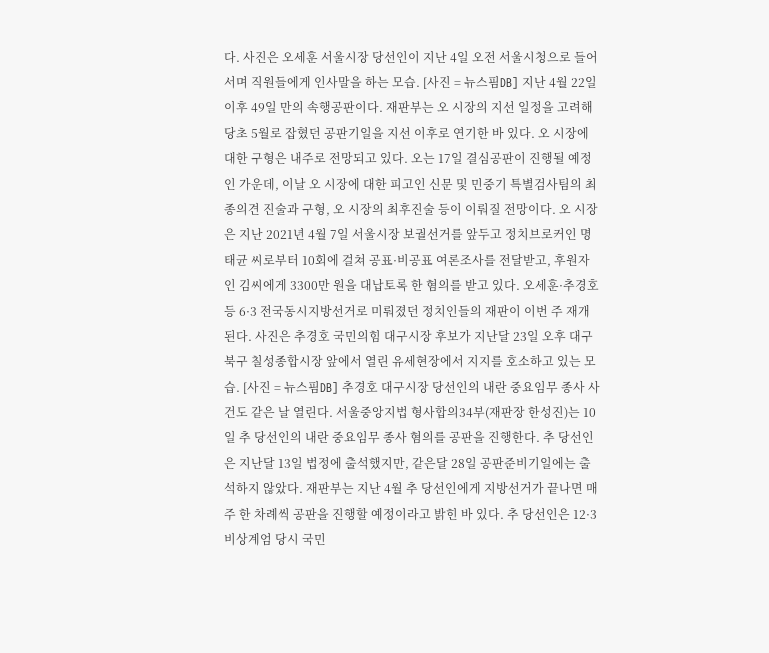다. 사진은 오세훈 서울시장 당선인이 지난 4일 오전 서울시청으로 들어서며 직원들에게 인사말을 하는 모습. [사진 = 뉴스핌DB] 지난 4월 22일 이후 49일 만의 속행공판이다. 재판부는 오 시장의 지선 일정을 고려해 당초 5월로 잡혔던 공판기일을 지선 이후로 연기한 바 있다. 오 시장에 대한 구형은 내주로 전망되고 있다. 오는 17일 결심공판이 진행될 예정인 가운데, 이날 오 시장에 대한 피고인 신문 및 민중기 특별검사팀의 최종의견 진술과 구형, 오 시장의 최후진술 등이 이뤄질 전망이다. 오 시장은 지난 2021년 4월 7일 서울시장 보궐선거를 앞두고 정치브로커인 명태균 씨로부터 10회에 걸쳐 공표·비공표 여론조사를 전달받고, 후원자인 김씨에게 3300만 원을 대납토록 한 혐의를 받고 있다. 오세훈·추경호 등 6·3 전국동시지방선거로 미뤄졌던 정치인들의 재판이 이번 주 재개된다. 사진은 추경호 국민의힘 대구시장 후보가 지난달 23일 오후 대구 북구 칠성종합시장 앞에서 열린 유세현장에서 지지를 호소하고 있는 모습. [사진 = 뉴스핌DB] 추경호 대구시장 당선인의 내란 중요임무 종사 사건도 같은 날 열린다. 서울중앙지법 형사합의34부(재판장 한성진)는 10일 추 당선인의 내란 중요임무 종사 혐의를 공판을 진행한다. 추 당선인은 지난달 13일 법정에 출석했지만, 같은달 28일 공판준비기일에는 출석하지 않았다. 재판부는 지난 4월 추 당선인에게 지방선거가 끝나면 매주 한 차례씩 공판을 진행할 예정이라고 밝힌 바 있다. 추 당선인은 12·3 비상계엄 당시 국민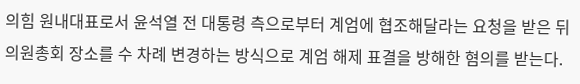의힘 원내대표로서 윤석열 전 대통령 측으로부터 계엄에 협조해달라는 요청을 받은 뒤 의원총회 장소를 수 차례 변경하는 방식으로 계엄 해제 표결을 방해한 혐의를 받는다.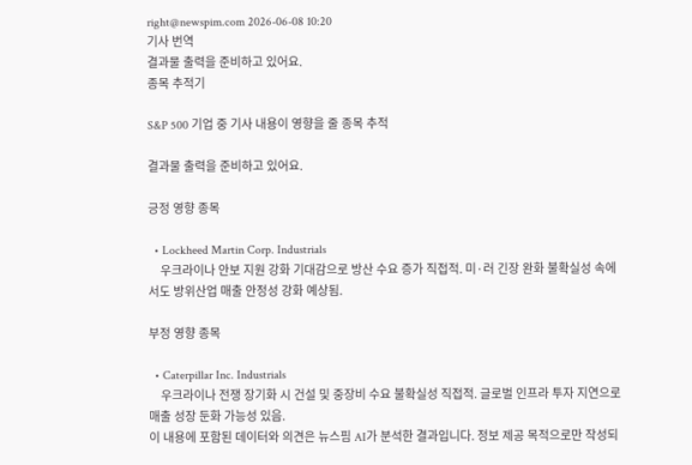right@newspim.com 2026-06-08 10:20
기사 번역
결과물 출력을 준비하고 있어요.
종목 추적기

S&P 500 기업 중 기사 내용이 영향을 줄 종목 추적

결과물 출력을 준비하고 있어요.

긍정 영향 종목

  • Lockheed Martin Corp. Industrials
    우크라이나 안보 지원 강화 기대감으로 방산 수요 증가 직접적. 미·러 긴장 완화 불확실성 속에서도 방위산업 매출 안정성 강화 예상됨.

부정 영향 종목

  • Caterpillar Inc. Industrials
    우크라이나 전쟁 장기화 시 건설 및 중장비 수요 불확실성 직접적. 글로벌 인프라 투자 지연으로 매출 성장 둔화 가능성 있음.
이 내용에 포함된 데이터와 의견은 뉴스핌 AI가 분석한 결과입니다. 정보 제공 목적으로만 작성되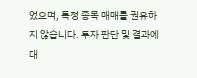었으며, 특정 종목 매매를 권유하지 않습니다. 투자 판단 및 결과에 대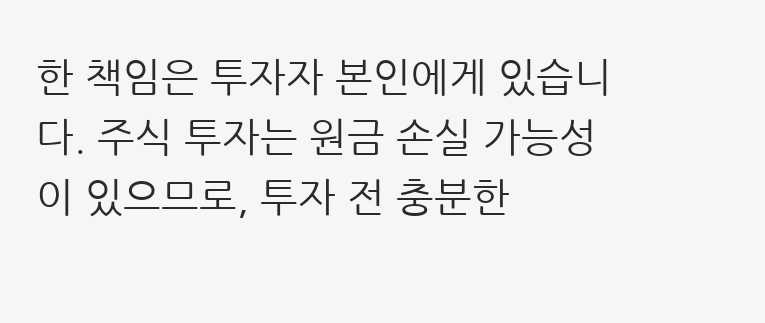한 책임은 투자자 본인에게 있습니다. 주식 투자는 원금 손실 가능성이 있으므로, 투자 전 충분한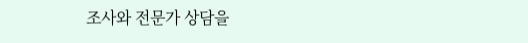조사와 전문가 상담을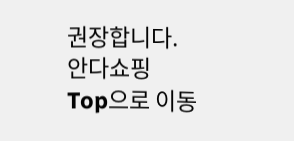권장합니다.
안다쇼핑
Top으로 이동